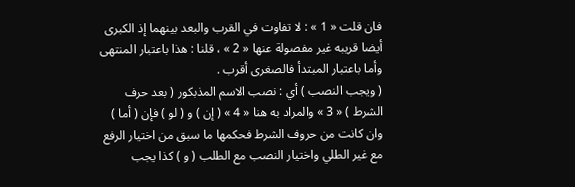فان قلت « 1 » : لا تفاوت في القرب والبعد بينهما إذ الكبرى أيضا قريبه غير مفصولة عنها « 2 » ، قلنا : هذا باعتبار المنتهى وأما باعتبار المبتدأ فالصغرى أقرب .
( ويجب النصب ) أي : نصب الاسم المذبكور ( بعد حرف الشرط ) « 3 » والمراد به هنا « 4 » ( إن ) و ( لو ) فإن ( أما ) وان كانت من حروف الشرط فحكمها ما سبق من اختيار الرفع مع غير الطلي واختيار النصب مع الطلب ( و ) كذا يجب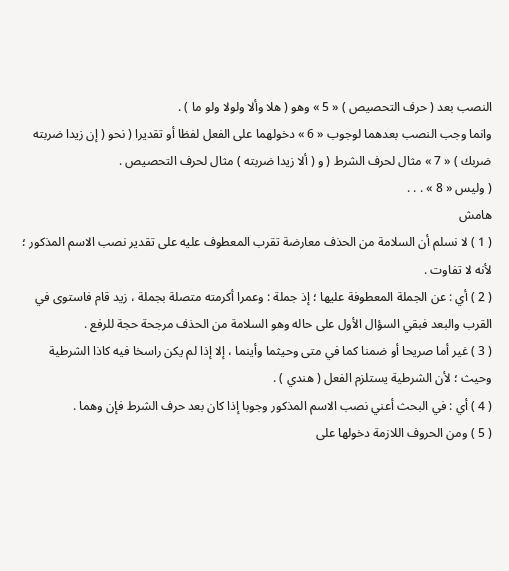النصب بعد ( حرف التحصيص ) « 5 » وهو ( هلا وألا ولولا ولو ما ) .
وانما وجب النصب بعدهما لوجوب « 6 » دخولهما على الفعل لفظا أو تقديرا ( نحو ( إن زيدا ضربته ضربك ) « 7 » مثال لحرف الشرط ( و ( ألا زيدا ضربته ) مثال لحرف التحصيص .
( وليس « 8 » . . .
هامش
( 1 ) لا نسلم أن السلامة من الحذف معارضة تقرب المعطوف عليه على تقدير نصب الاسم المذكور ؛ لأنه لا تفاوت .
( 2 ) أي : عن الجملة المعطوفة عليها ؛ إذ جملة : وعمرا أكرمته متصلة بجملة ، زيد قام فاستوى في القرب والبعد فبقي السؤال الأول على حاله وهو السلامة من الحذف مرجحة حجة للرفع .
( 3 ) غير أما صريحا أو ضمنا كما في متى وحيثما وأينما ، إلا إذا لم يكن راسخا فيه كاذا الشرطية وحيث ؛ لأن الشرطية يستلزم الفعل ( هندي ) .
( 4 ) أي : في البحث أعني نصب الاسم المذكور وجوبا إذا كان بعد حرف الشرط فإن وهما .
( 5 ) ومن الحروف اللازمة دخولها على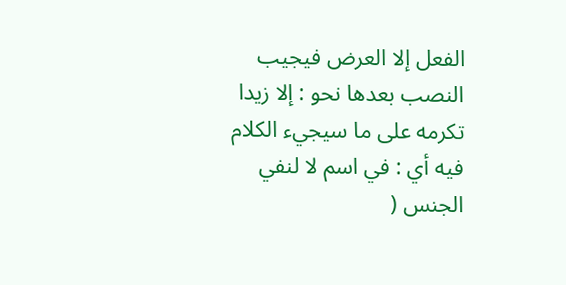الفعل إلا العرض فيجيب النصب بعدها نحو : إلا زيدا تكرمه على ما سيجيء الكلام فيه أي : في اسم لا لنفي الجنس (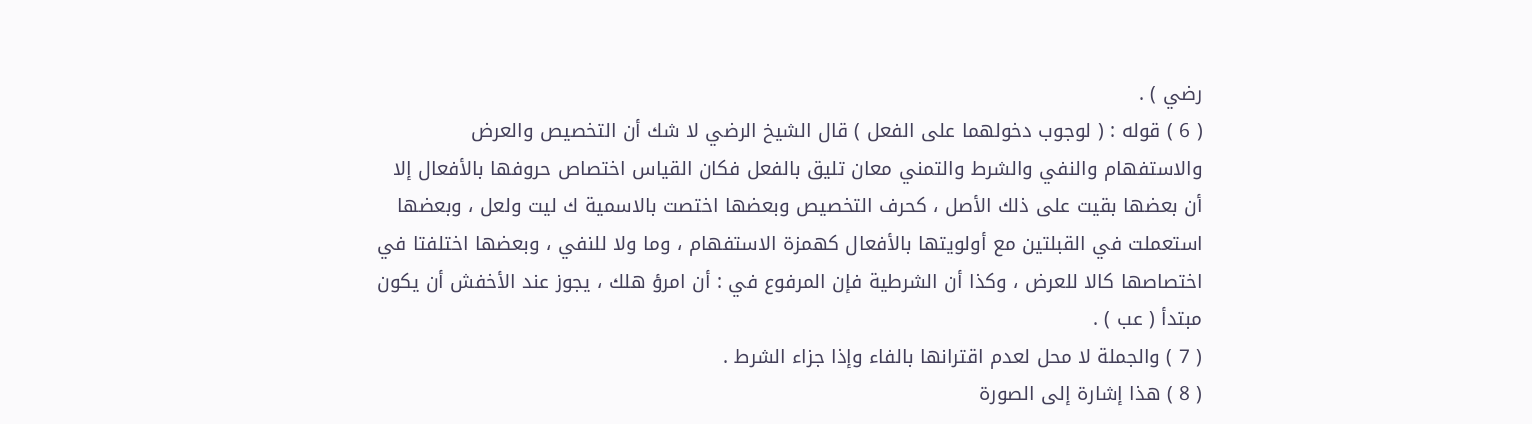رضي ) .
( 6 ) قوله : ( لوجوب دخولهما على الفعل ) قال الشيخ الرضي لا شك أن التخصيص والعرض والاستفهام والنفي والشرط والتمني معان تليق بالفعل فكان القياس اختصاص حروفها بالأفعال إلا أن بعضها بقيت على ذلك الأصل ، كحرف التخصيص وبعضها اختصت بالاسمية ك ليت ولعل ، وبعضها استعملت في القبلتين مع أولويتها بالأفعال كهمزة الاستفهام ، وما ولا للنفي ، وبعضها اختلفتا في اختصاصها كالا للعرض ، وكذا أن الشرطية فإن المرفوع في : أن امرؤ هلك ، يجوز عند الأخفش أن يكون مبتدأ ( عب ) .
( 7 ) والجملة لا محل لعدم اقترانها بالفاء وإذا جزاء الشرط .
( 8 ) هذا إشارة إلى الصورة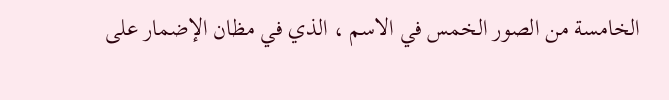الخامسة من الصور الخمس في الاسم ، الذي في مظان الإضمار على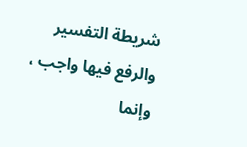شريطة التفسير والرفع فيها واجب ، وإنما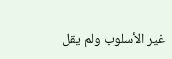غير الأسلوب ولم يقل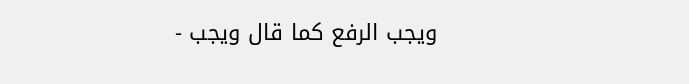ويجب الرفع كما قال ويجب -